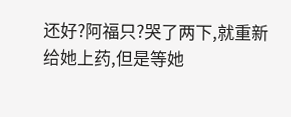还好?阿福只?哭了两下,就重新给她上药,但是等她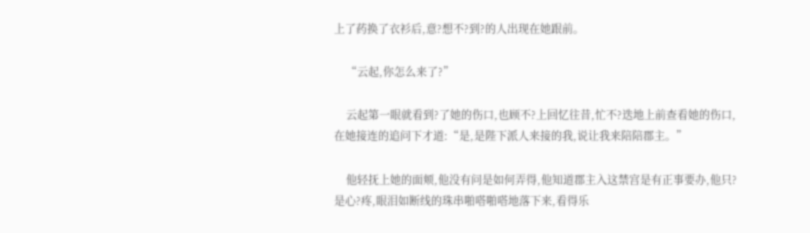上了药换了衣衫后,意?想不?到?的人出现在她跟前。

    “云起,你怎么来了?”

    云起第一眼就看到?了她的伤口,也顾不?上回忆往昔,忙不?迭地上前查看她的伤口,在她接连的追问下才道:“是,是陛下派人来接的我,说让我来陪陪郡主。”

    他轻抚上她的面颊,他没有问是如何弄得,他知道郡主入这禁宫是有正事要办,他只?是心?疼,眼泪如断线的珠串啪嗒啪嗒地落下来,看得乐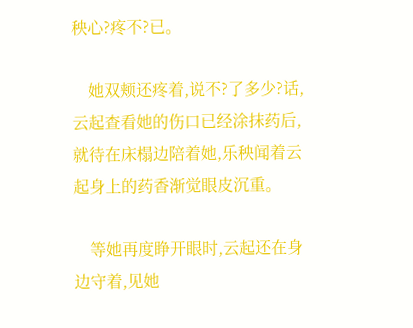秧心?疼不?已。

    她双颊还疼着,说不?了多少?话,云起查看她的伤口已经涂抹药后,就待在床榻边陪着她,乐秧闻着云起身上的药香渐觉眼皮沉重。

    等她再度睁开眼时,云起还在身边守着,见她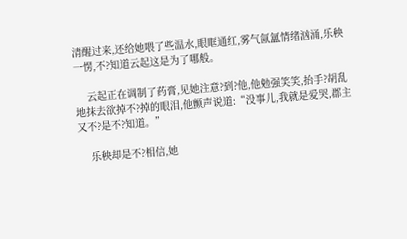清醒过来,还给她喂了些温水,眼眶通红,雾气氤氲情绪汹涌,乐秧一愣,不?知道云起这是为了哪般。

    云起正在调制了药膏,见她注意?到?他,他勉强笑笑,抬手?胡乱地抹去欲掉不?掉的眼泪,他颤声说道:“没事儿,我就是爱哭,郡主又不?是不?知道。”

    乐秧却是不?相信,她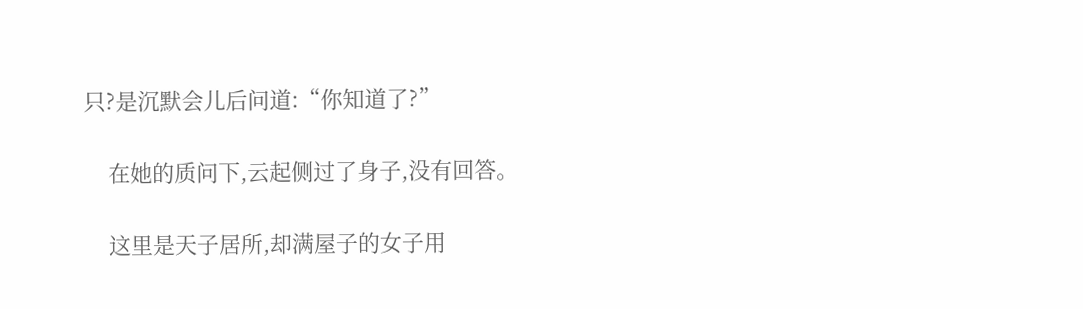只?是沉默会儿后问道:“你知道了?”

    在她的质问下,云起侧过了身子,没有回答。

    这里是天子居所,却满屋子的女子用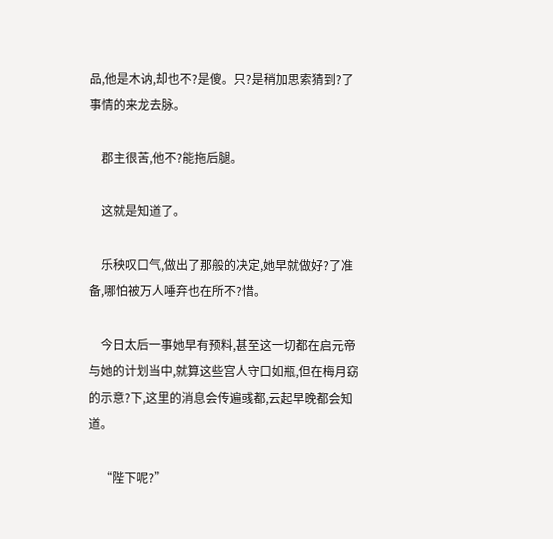品,他是木讷,却也不?是傻。只?是稍加思索猜到?了事情的来龙去脉。

    郡主很苦,他不?能拖后腿。

    这就是知道了。

    乐秧叹口气,做出了那般的决定,她早就做好?了准备,哪怕被万人唾弃也在所不?惜。

    今日太后一事她早有预料,甚至这一切都在启元帝与她的计划当中,就算这些宫人守口如瓶,但在梅月窈的示意?下,这里的消息会传遍彧都,云起早晚都会知道。

    “陛下呢?”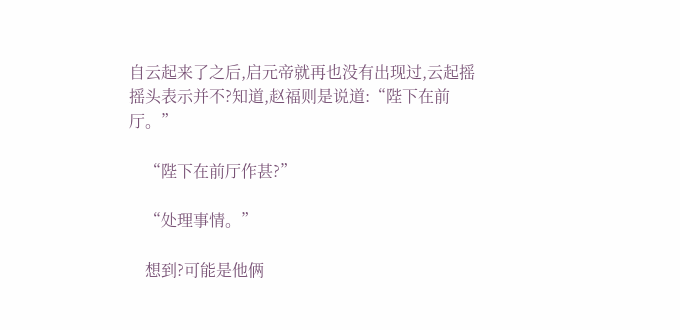自云起来了之后,启元帝就再也没有出现过,云起摇摇头表示并不?知道,赵福则是说道:“陛下在前厅。”

    “陛下在前厅作甚?”

    “处理事情。”

    想到?可能是他俩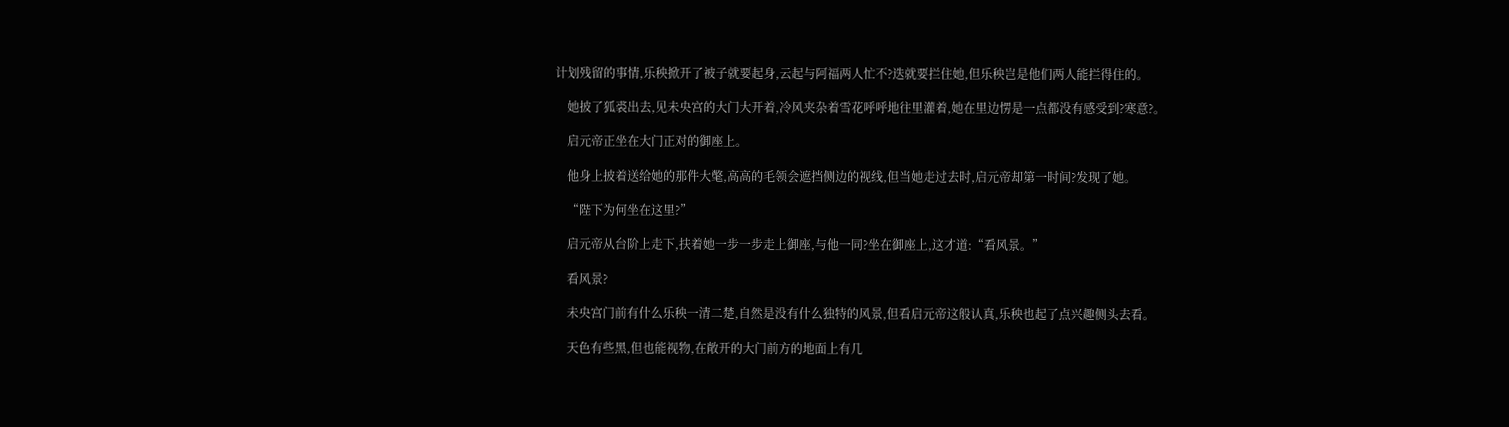计划残留的事情,乐秧掀开了被子就要起身,云起与阿福两人忙不?迭就要拦住她,但乐秧岂是他们两人能拦得住的。

    她披了狐裘出去,见未央宫的大门大开着,冷风夹杂着雪花呼呼地往里灌着,她在里边愣是一点都没有感受到?寒意?。

    启元帝正坐在大门正对的御座上。

    他身上披着送给她的那件大氅,高高的毛领会遮挡侧边的视线,但当她走过去时,启元帝却第一时间?发现了她。

    “陛下为何坐在这里?”

    启元帝从台阶上走下,扶着她一步一步走上御座,与他一同?坐在御座上,这才道:“看风景。”

    看风景?

    未央宫门前有什么乐秧一清二楚,自然是没有什么独特的风景,但看启元帝这般认真,乐秧也起了点兴趣侧头去看。

    天色有些黑,但也能视物,在敞开的大门前方的地面上有几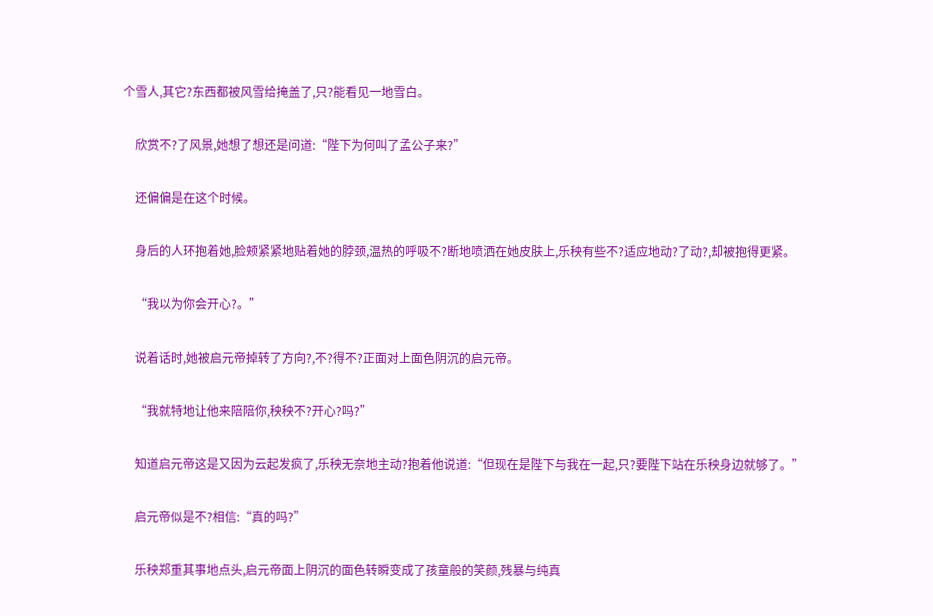个雪人,其它?东西都被风雪给掩盖了,只?能看见一地雪白。

    欣赏不?了风景,她想了想还是问道:“陛下为何叫了孟公子来?”

    还偏偏是在这个时候。

    身后的人环抱着她,脸颊紧紧地贴着她的脖颈,温热的呼吸不?断地喷洒在她皮肤上,乐秧有些不?适应地动?了动?,却被抱得更紧。

    “我以为你会开心?。”

    说着话时,她被启元帝掉转了方向?,不?得不?正面对上面色阴沉的启元帝。

    “我就特地让他来陪陪你,秧秧不?开心?吗?”

    知道启元帝这是又因为云起发疯了,乐秧无奈地主动?抱着他说道:“但现在是陛下与我在一起,只?要陛下站在乐秧身边就够了。”

    启元帝似是不?相信:“真的吗?”

    乐秧郑重其事地点头,启元帝面上阴沉的面色转瞬变成了孩童般的笑颜,残暴与纯真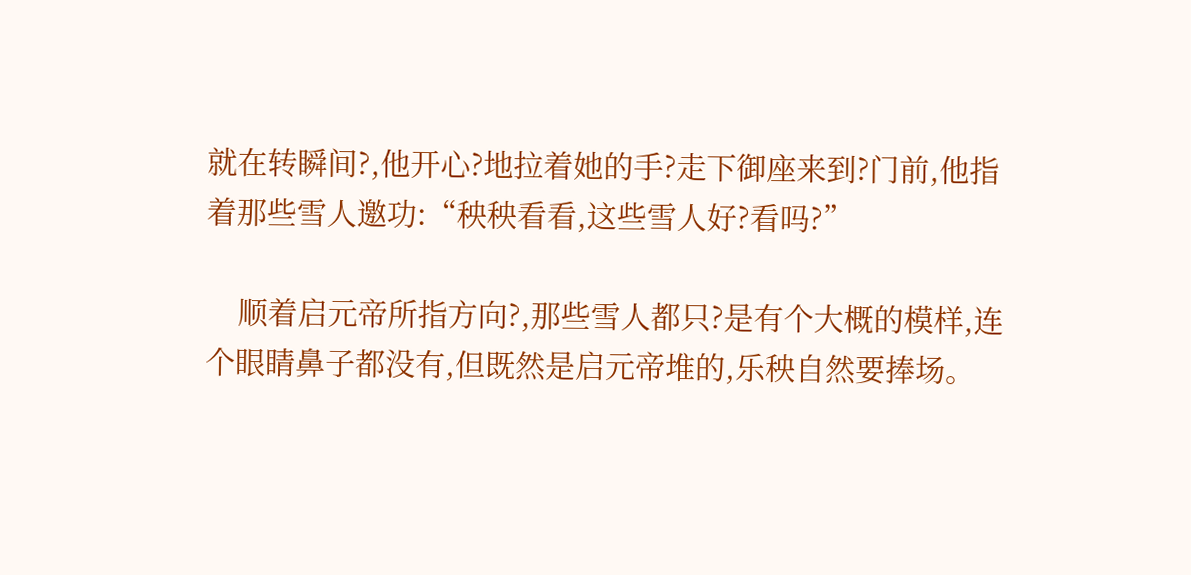就在转瞬间?,他开心?地拉着她的手?走下御座来到?门前,他指着那些雪人邀功:“秧秧看看,这些雪人好?看吗?”

    顺着启元帝所指方向?,那些雪人都只?是有个大概的模样,连个眼睛鼻子都没有,但既然是启元帝堆的,乐秧自然要捧场。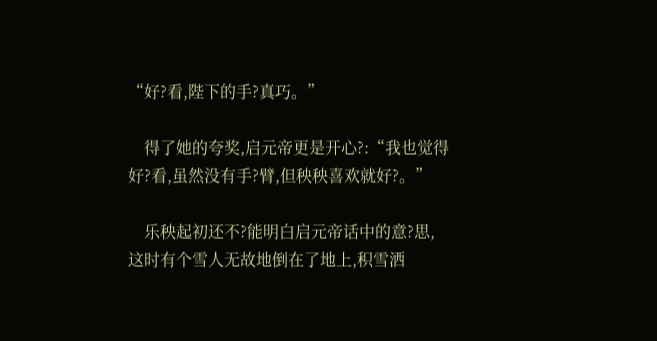“好?看,陛下的手?真巧。”

    得了她的夸奖,启元帝更是开心?:“我也觉得好?看,虽然没有手?臂,但秧秧喜欢就好?。”

    乐秧起初还不?能明白启元帝话中的意?思,这时有个雪人无故地倒在了地上,积雪洒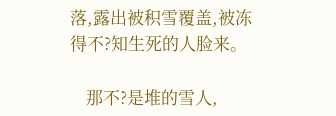落,露出被积雪覆盖,被冻得不?知生死的人脸来。

    那不?是堆的雪人,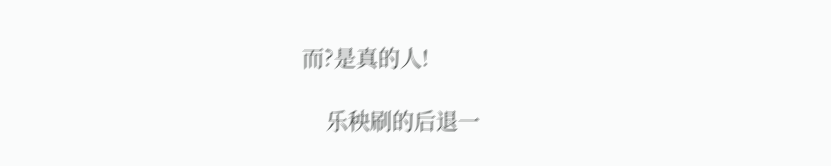而?是真的人!

    乐秧刷的后退一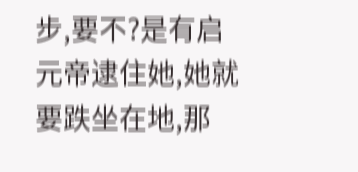步,要不?是有启元帝逮住她,她就要跌坐在地,那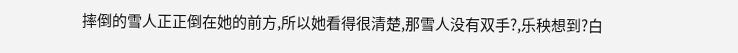摔倒的雪人正正倒在她的前方,所以她看得很清楚,那雪人没有双手?,乐秧想到?白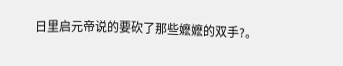日里启元帝说的要砍了那些嬷嬷的双手?。